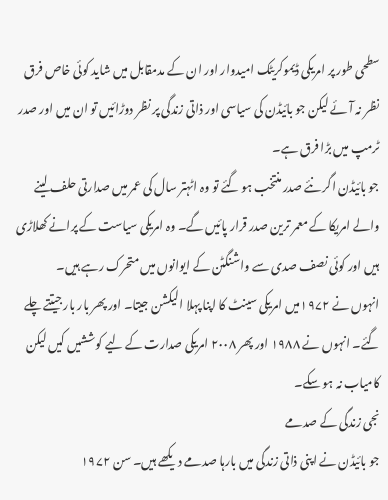سطحی طور پر امریکی ڈیموکریٹک امیدوار اور ان کے مدمقابل میں شاید کوئی خاص فرق نظر نہ آئے لیکن جو بائیڈن کی سیاسی اور ذاتی زندگی پر نظر دوڑائیں تو ان میں اور صدر ٹرمپ میں بڑا فرق ہے۔
جو بائیڈن اگر نئے صدر منتخب ہو گئے تو وہ اٹہتر سال کی عمر میں صدارتی حلف لینے والے امریکا کے معمر ترین صدر قرار پائیں گے۔ وہ امریکی سیاست کے پرانے کھلاڑی ہیں اور کوئی نصف صدی سے واشنگٹن کے ایوانوں میں متحرک رہے ہیں۔
انہوں نے ۱۹۷۲میں امریکی سینٹ کا اپنا پہلا الیکشن جیتا۔ اور پھر بار بار جیتتے چلے گئے۔ انہوں نے ۱۹۸۸ اور پھر ۲۰۰۸ امریکی صدارت کے لیے کوششیں کیں لیکن کامیاب نہ ہو سکے۔
نجی زندگی کے صدمے
جو بائیڈن نے اپنی ذاتی زندگی میں بارہا صدمے دیکھے ہیں۔ سن ۱۹۷۲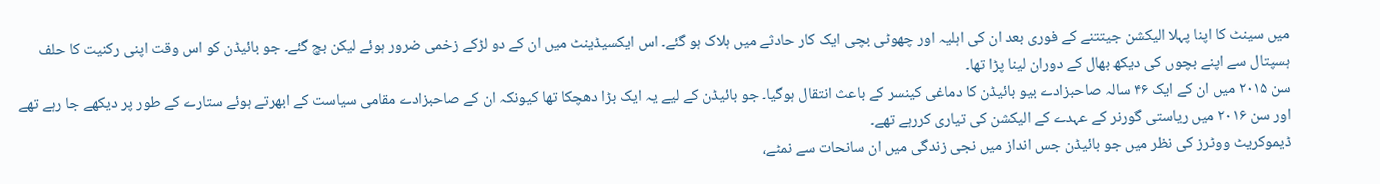میں سینٹ کا اپنا پہلا الیکشن جیتتنے کے فوری بعد ان کی اہلیہ اور چھوٹی بچی ایک کار حادثے میں ہلاک ہو گئے۔ اس ایکسیڈینٹ میں ان کے دو لڑکے زخمی ضرور ہوئے لیکن بچ گئے۔ جو بائیڈن کو اس وقت اپنی رکنیت کا حلف ہسپتال سے اپنے بچوں کی دیکھ بھال کے دوران لینا پڑا تھا۔
سن ۲۰۱۵ میں ان کے ایک ۴۶ سالہ صاحبزادے بیو بائیڈن کا دماغی کینسر کے باعث انتقال ہوگیا۔ جو بائیڈن کے لیے یہ ایک بڑا دھچکا تھا کیونکہ ان کے صاحبزادے مقامی سیاست کے ابھرتے ہوئے ستارے کے طور پر دیکھے جا رہے تھے اور سن ۲۰۱۶ میں ریاستی گورنر کے عہدے کے الیکشن کی تیاری کررہے تھے۔
ڈیموکریٹ ووٹرز کی نظر میں جو بائیڈن جس انداز میں نجی زندگی میں ان سانحات سے نمٹے،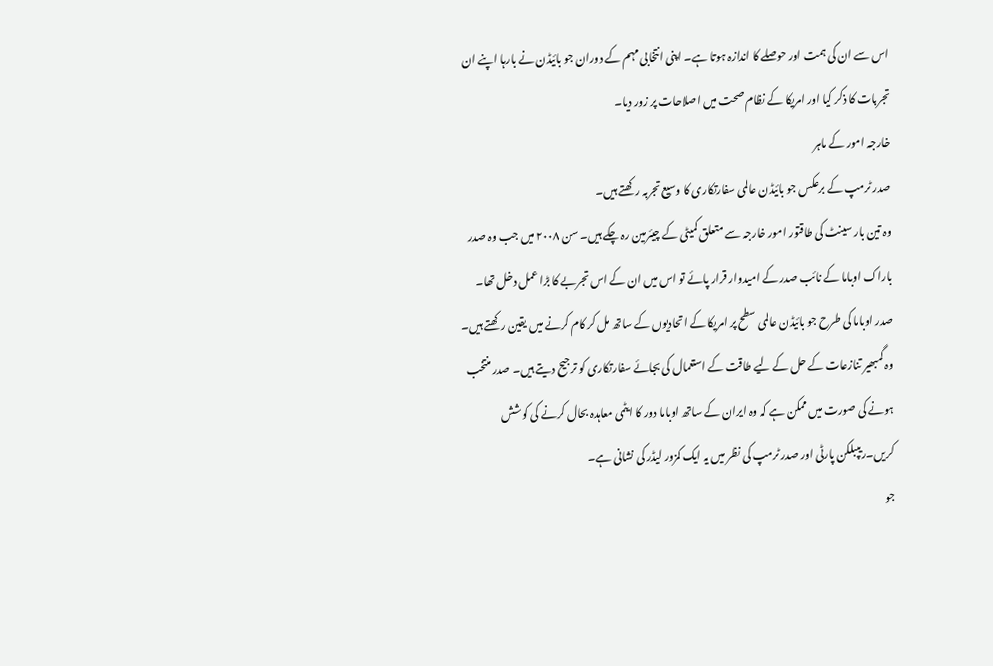اس سے ان کی ہمت اور حوصلے کا اندازہ ہوتا ہے۔ اپنی انتخابی مہم کے دوران جو بائیڈن نے بارہا اپنے ان تجربات کا ذکر کیا اور امریکا کے نظام صحت میں اصلاحات پر زور دیا۔
خارجہ امور کے ماہر
صدر ٹرمپ کے برعکس جو بائیڈن عالمی سفارتکاری کا وسیع تجربہ رکھتے ہیں۔
وہ تین بار سینٹ کی طاقتور امور خارجہ سے متعلق کمیٹی کے چیئرمین رہ چکے ہیں۔ سن ۲۰۰۸ میں جب وہ صدر باراک اوباما کے نائب صدر کے امیدوار قرار پائے تو اس میں ان کے اس تجربے کا بڑا عمل دخل تھا۔
صدر اوباما کی طرح جو بائیڈن عالمی سطح پر امریکا کے اتحادیوں کے ساتھ مل کر کام کرنے میں یقین رکھتے ہیں۔ وہ گمبھیر تنازعات کے حل کے لیے طاقت کے استعمال کی بجائے سفارتکاری کو ترجیح دیتے ہیں۔ صدر منتخب ہونے کی صورت میں ممکن ہے کہ وہ ایران کے ساتھ اوباما دور کا ایٹمی معاہدہ بحال کرنے کی کوشش کریں۔ریپبلکن پارٹی اور صدر ٹرمپ کی نظر میں یہ ایک کمزور لیڈر کی نشانی ہے۔
جو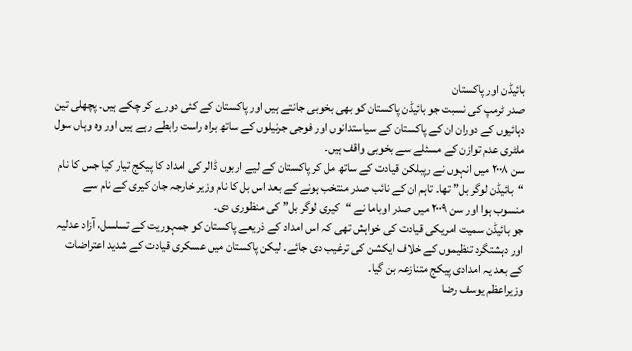بائیڈن اور پاکستان
صدر ٹرمپ کی نسبت جو بائیڈن پاکستان کو بھی بخوبی جانتے ہیں اور پاکستان کے کئی دورے کر چکے ہیں۔ پچھلی تین دہائیوں کے دوران ان کے پاکستان کے سیاستدانوں اور فوجی جرنیلوں کے ساتھ براہ راست رابطے رہے ہیں اور وہ وہاں سول ملٹری عدم توازن کے مسئلے سے بخوبی واقف ہیں۔
سن ۲۰۰۸ میں انہوں نے رپبلکن قیادت کے ساتھ مل کر پاکستان کے لیے اربوں ڈالر کی امداد کا پیکج تیار کیا جس کا نام “بائیڈن لوگر بل” تھا۔ تاہم ان کے نائب صدر منتخب ہونے کے بعد اس بل کا نام وزیر خارجہ جان کیری کے نام سے منسوب ہوا اور سن ۲۰۰۹ میں صدر اوباما نے “کیری لوگر بل” کی منظوری دی۔
جو بائیڈن سمیت امریکی قیادت کی خواہش تھی کہ اس امداد کے ذریعے پاکستان کو جمہوریت کے تسلسل، آزاد عدلیہ اور دہشتگرد تنظیموں کے خلاف ایکشن کی ترغیب دی جائے۔ لیکن پاکستان میں عسکری قیادت کے شدید اعتراضات کے بعد یہ امدادی پیکج متنازعہ بن گیا۔
وزیراعظم یوسف رضا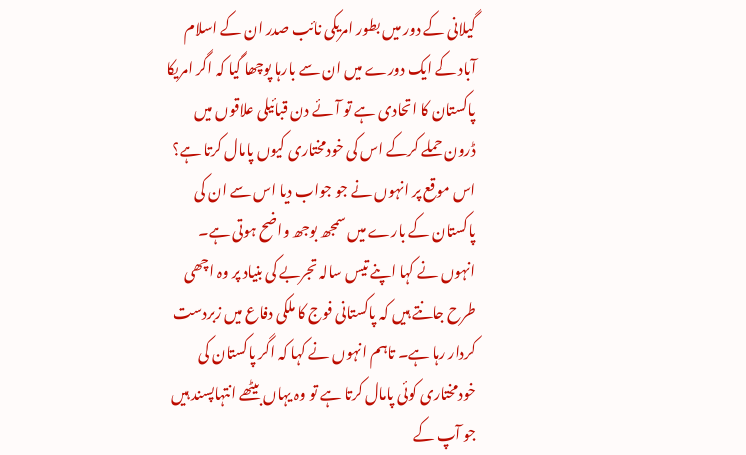گیلانی کے دور میں بطور امریکی نائب صدر ان کے اسلام آباد کے ایک دورے میں ان سے بارہا پوچھا گیا کہ اگر امریکا پاکستان کا اتحادی ہے تو آئے دن قبائیلی علاقوں میں ڈرون حملے کرکے اس کی خودمختاری کیوں پامال کرتا ہے؟
اس موقع پر انہوں نے جو جواب دیا اس سے ان کی پاکستان کے بارے میں سمجھ بوجھ واضح ہوتی ہے۔
انہوں نے کہا اپنے تیس سالہ تجربے کی بنیاد پر وہ اچھی طرح جانتے ہیں کہ پاکستانی فوج کا ملکی دفاع میں زبردست کردار رہا ہے۔ تاہم انہوں نے کہا کہ اگر پاکستان کی خودمختاری کوئی پامال کرتا ہے تو وہ یہاں بیٹھے انتہاپسند ہیں جو آپ کے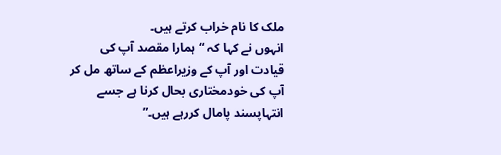ملک کا نام خراب کرتے ہیں۔
انہوں نے کہا کہ “ہمارا مقصد آپ کی قیادت اور آپ کے وزیراعظم کے ساتھ مل کر آپ کی خودمختاری بحال کرنا ہے جسے انتہاپسند پامال کررہے ہیں۔”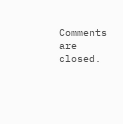Comments are closed.